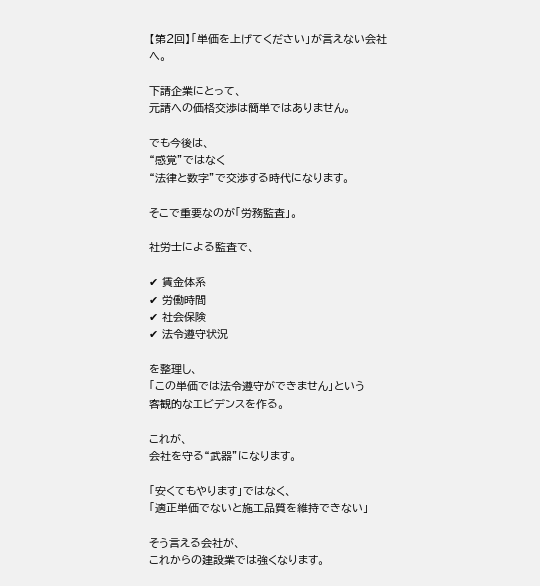【第2回】「単価を上げてください」が言えない会社へ。

下請企業にとって、
元請への価格交渉は簡単ではありません。

でも今後は、
“感覚”ではなく
“法律と数字”で交渉する時代になります。

そこで重要なのが「労務監査」。

社労士による監査で、

✔ 賃金体系
✔ 労働時間
✔ 社会保険
✔ 法令遵守状況

を整理し、
「この単価では法令遵守ができません」という
客観的なエビデンスを作る。

これが、
会社を守る“武器”になります。

「安くてもやります」ではなく、
「適正単価でないと施工品質を維持できない」

そう言える会社が、
これからの建設業では強くなります。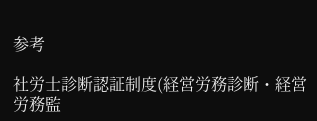参考

社労士診断認証制度(経営労務診断・経営労務監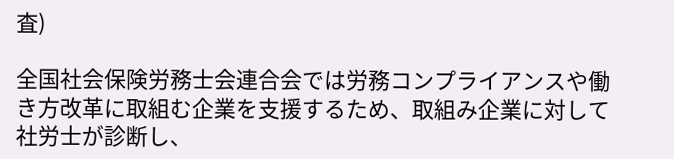査)

全国社会保険労務士会連合会では労務コンプライアンスや働き方改革に取組む企業を支援するため、取組み企業に対して社労士が診断し、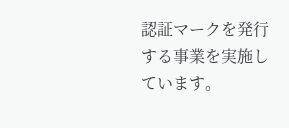認証マークを発行する事業を実施しています。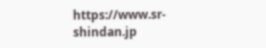https://www.sr-shindan.jp